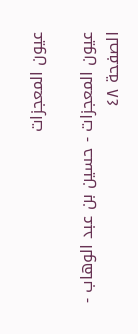عيون المعجزات

عيون المعجزات - حسين بن عبد الوهاب - الصفحة ٤٨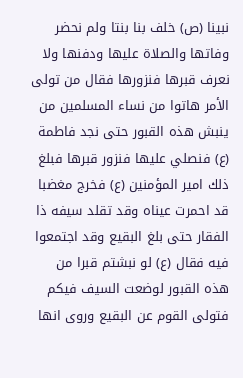نبينا (ص) خلف بنا بنتا ولم نحضر وفاتها والصلاة عليها ودفنها ولا نعرف قبرها فنزورها فقال من تولى الأمر هاتوا من نساء المسلمين من ينبش هذه القبور حتى نجد فاطمة (ع) فنصلي عليها فنزور قبرها فبلغ ذلك امير المؤمنين (ع) فخرج مغضبا قد احمرت عيناه وقد تقلد سيفه ذا الفقار حتى بلغ البقيع وقد اجتمعوا فيه فقال (ع) لو نبشتم قبرا من هذه القبور لوضعت السيف فيكم فتولى القوم عن البقيع وروى انها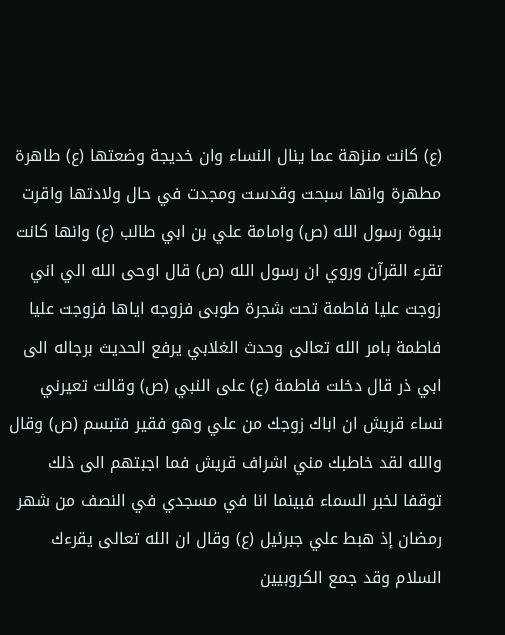(ع) كانت منزهة عما ينال النساء وان خديجة وضعتها (ع) طاهرة مطهرة وانها سبحت وقدست ومجدت في حال ولادتها واقرت بنبوة رسول الله (ص) وامامة علي بن ابي طالب (ع) وانها كانت تقرء القرآن وروي ان رسول الله (ص) قال اوحى الله الي اني زوجت عليا فاطمة تحت شجرة طوبى فزوجه اياها فزوجت عليا فاطمة بامر الله تعالى وحدث الغلابي يرفع الحديث برجاله الى ابي ذر قال دخلت فاطمة (ع) على النبي (ص) وقالت تعيرني نساء قريش ان اباك زوجك من علي وهو فقير فتبسم (ص) وقال والله لقد خاطبك مني اشراف قريش فما اجبتهم الى ذلك توقفا لخبر السماء فبينما انا في مسجدي في النصف من شهر رمضان إذ هبط علي جبرئيل (ع) وقال ان الله تعالى يقرءك السلام وقد جمع الكروبيين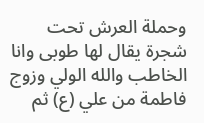وحملة العرش تحت شجرة يقال لها طوبى وانا الخاطب والله الولي وزوج فاطمة من علي (ع) ثم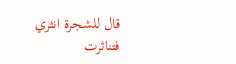قال للشجرة انثري فتناثرت